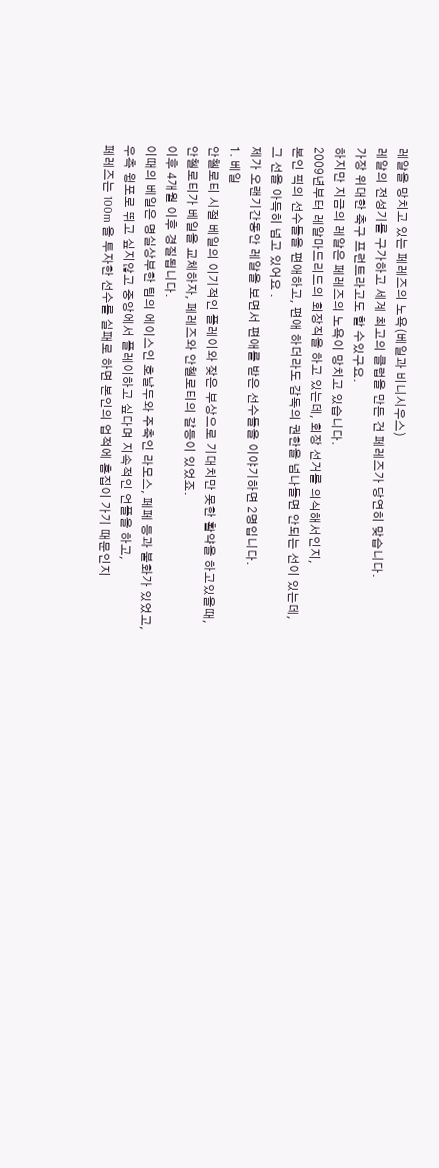레알을 망치고 있는 페레즈의 노욕(베일과 비니시우스)
레알의 전성기를 구가하고 세계 최고의 클럽을 만든 건 페레즈가 당연히 맞습니다.
가장 위대한 축구 프런트라고도 할 수있구요.
하지만 지금의 레알은 페레즈의 노욕이 망치고 있습니다.
2009년부터 레알마드리드의 회장직을 하고 있는데, 회장 선거를 의식해서인지,
본인 픽의 선수들을 편애하고, 편애 하더라도 감독의 권한을 넘나들면 안되는 선이 있는데,
그 선을 아득히 넘고 있어요 .
제가 오랜기간동안 레알을 보면서 편애를 받은 선수들을 이야기하면 2명입니다.
1. 베일
안첼로티 시절 베일의 이기적인 플레이와 잦은 부상으로 기대치만 못한 활약을 하고있을때,
안첼로티가 베일을 교체하자, 페레즈와 안첼로티의 갈등이 있었죠.
이후 4개월 이후 경질됩니다.
이때의 베일은 명실상부한 팀의 에이스인 호날두와 주축인 라모스, 페페 등과 불화가 있었고,
우측 윙포로 뛰고 싶지않고 중앙에서 플레이하고 싶다며 지속적인 언플을 하고,
페레즈는 100m 을 투자한 선수를 실패로 하면 본인의 업적에 흠집이 가기 때문인지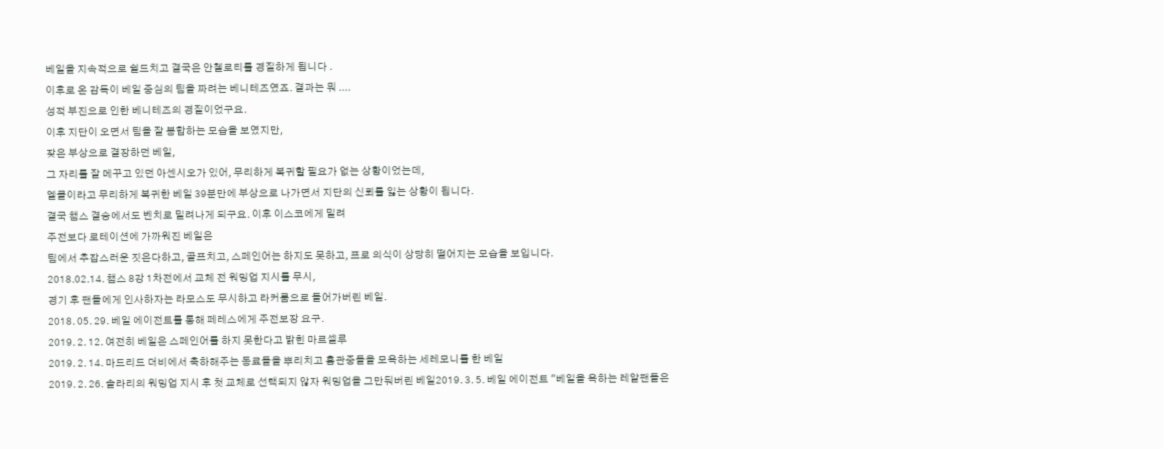베일을 지속적으로 쉴드치고 결국은 안첼로티를 경질하게 됩니다 .
이후로 온 감독이 베일 중심의 팀을 짜려는 베니테즈였죠. 결과는 뭐 ....
성적 부진으로 인한 베니테즈의 경질이었구요.
이후 지단이 오면서 팀을 잘 봉합하는 모습을 보였지만,
잦은 부상으로 결장하던 베일,
그 자리를 잘 메꾸고 있던 아센시오가 있어, 무리하게 복귀할 필요가 없는 상황이었는데,
엘클이라고 무리하게 복귀한 베일 39분만에 부상으로 나가면서 지단의 신뢰를 잃는 상황이 됩니다.
결국 챔스 결승에서도 벤치로 밀려나게 되구요. 이후 이스코에게 밀려
주전보다 로테이션에 가까워진 베일은
팀에서 추잡스러운 짓은다하고, 골프치고, 스페인어는 하지도 못하고, 프로 의식이 상당히 떨어지는 모습을 보입니다.
2018.02.14. 챔스 8강 1차전에서 교체 전 워밍업 지시를 무시,
경기 후 팬들에게 인사하자는 라모스도 무시하고 라커룸으로 들어가버린 베일.
2018. 05. 29. 베일 에이전트를 통해 페레스에게 주전보장 요구.
2019. 2. 12. 여전히 베일은 스페인어를 하지 못한다고 밝힌 마르셀루
2019. 2. 14. 마드리드 더비에서 축하해주는 동료들을 뿌리치고 홈관중들을 모욕하는 세레모니를 한 베일
2019. 2. 26. 솔라리의 워밍업 지시 후 첫 교체로 선택되지 않자 워밍업을 그만둬버린 베일2019. 3. 5. 베일 에이전트 "베일을 욕하는 레알팬들은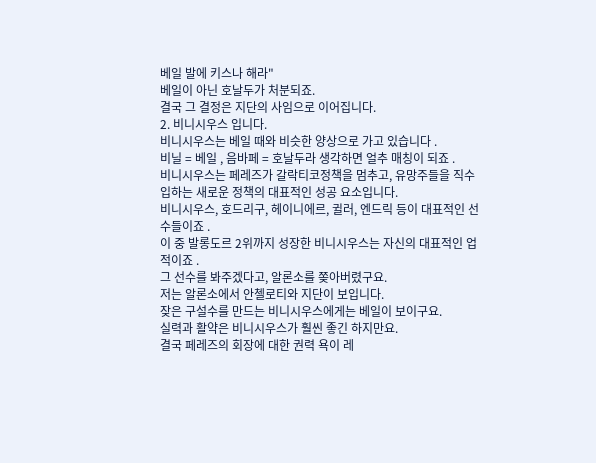베일 발에 키스나 해라"
베일이 아닌 호날두가 처분되죠.
결국 그 결정은 지단의 사임으로 이어집니다.
2. 비니시우스 입니다.
비니시우스는 베일 때와 비슷한 양상으로 가고 있습니다 .
비닐 = 베일 , 음바페 = 호날두라 생각하면 얼추 매칭이 되죠 .
비니시우스는 페레즈가 갈락티코정책을 멈추고, 유망주들을 직수입하는 새로운 정책의 대표적인 성공 요소입니다.
비니시우스, 호드리구, 헤이니에르, 귈러, 엔드릭 등이 대표적인 선수들이죠 .
이 중 발롱도르 2위까지 성장한 비니시우스는 자신의 대표적인 업적이죠 .
그 선수를 봐주겠다고, 알론소를 쫒아버렸구요.
저는 알론소에서 안첼로티와 지단이 보입니다.
잦은 구설수를 만드는 비니시우스에게는 베일이 보이구요.
실력과 활약은 비니시우스가 훨씬 좋긴 하지만요.
결국 페레즈의 회장에 대한 권력 욕이 레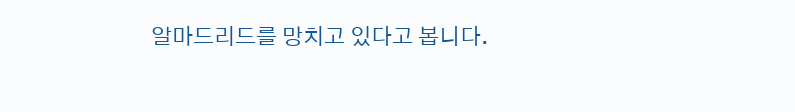알마드리드를 망치고 있다고 봅니다.